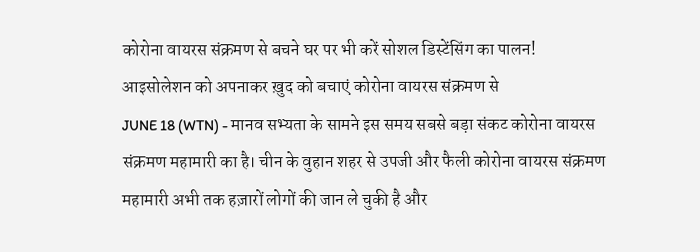कोरोना वायरस संक्रमण से बचने घर पर भी करें सोशल डिस्टेंसिंग का पालन!
आइसोलेशन को अपनाकर ख़ुद को बचाएं कोरोना वायरस संक्रमण से
JUNE 18 (WTN) - मानव सभ्यता के सामने इस समय सबसे बड़ा संकट कोरोना वायरस संक्रमण महामारी का है। चीन के वुहान शहर से उपजी और फैली कोरोना वायरस संक्रमण महामारी अभी तक हज़ारों लोगों की जान ले चुकी है और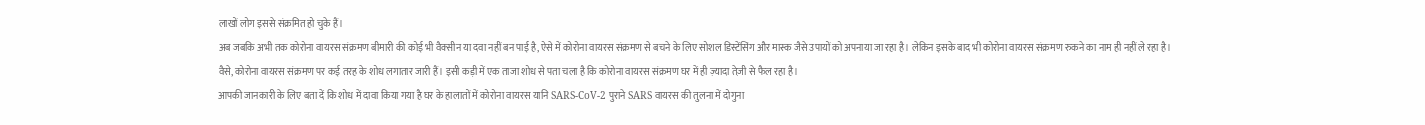लाखों लोग इससे संक्रमित हो चुके हैं।
अब जबकि अभी तक कोरोना वायरस संक्रमण बीमारी की कोई भी वैक्सीन या दवा नहीं बन पाई है, ऐसे में कोरोना वायरस संक्रमण से बचने के लिए सोशल डिस्टेंसिंग और मास्क जैसे उपायों को अपनाया जा रहा है। लेकिन इसके बाद भी कोरोना वायरस संक्रमण रुकने का नाम ही नहीं ले रहा है।
वैसे, कोरोना वायरस संक्रमण पर कई तरह के शोध लगातार जारी हैं। इसी कड़ी में एक ताजा शोध से पता चला है कि कोरोना वायरस संक्रमण घर में ही ज़्यादा तेज़ी से फैल रहा है।
आपकी जानकारी के लिए बता दें कि शोध में दावा किया गया है घर के हालातों में कोरोना वायरस यानि SARS-CoV-2 पुराने SARS वायरस की तुलना में दोगुना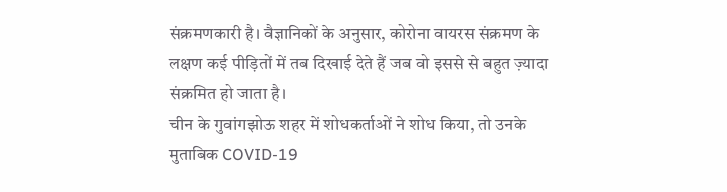संक्रमणकारी है। वैज्ञानिकों के अनुसार, कोरोना वायरस संक्रमण के लक्षण कई पीड़ितों में तब दिखाई देते हैं जब वो इससे से बहुत ज़्यादा संक्रमित हो जाता है।
चीन के गुवांगझोऊ शहर में शोधकर्ताओं ने शोध किया, तो उनके मुताबिक COVID-19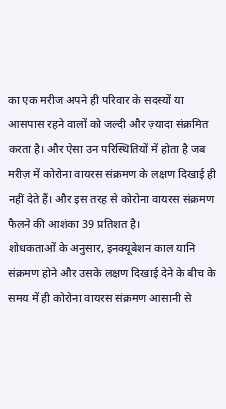का एक मरीज अपने ही परिवार के सदस्यों या आसपास रहने वालों को जल्दी और ज़्यादा संक्रमित करता है। और ऐसा उन परिस्थितियों में होता है जब मरीज़ में कोरोना वायरस संक्रमण के लक्षण दिखाई ही नहीं देते हैं। और इस तरह से कोरोना वायरस संक्रमण फैलने की आशंका 39 प्रतिशत है।
शोधकताओं के अनुसार, इनक्यूबेशन काल यानि संक्रमण होने और उसके लक्षण दिखाई देने के बीच के समय में ही कोरोना वायरस संक्रमण आसानी से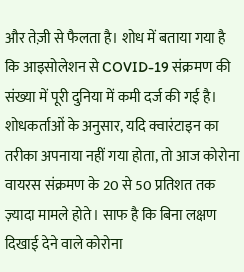और तेज़ी से फैलता है। शोध में बताया गया है कि आइसोलेशन से COVID-19 संक्रमण की संख्या में पूरी दुनिया में कमी दर्ज की गई है।
शोधकर्ताओं के अनुसार, यदि क्वारंटाइन का तरीका अपनाया नहीं गया होता, तो आज कोरोना वायरस संक्रमण के 20 से 50 प्रतिशत तक ज़्यादा मामले होते। साफ है कि बिना लक्षण दिखाई देने वाले कोरोना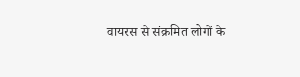वायरस से संक्रमित लोगों के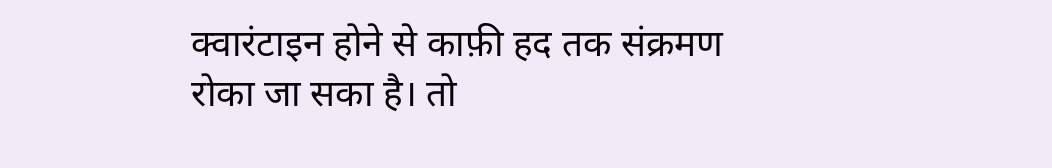क्वारंटाइन होने से काफ़ी हद तक संक्रमण रोका जा सका है। तो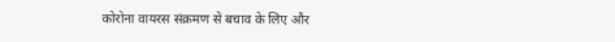कोरोना वायरस संक्रमण से बचाव के लिए और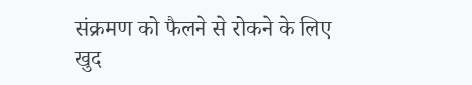संक्रमण को फैलने से रोकने के लिए खुद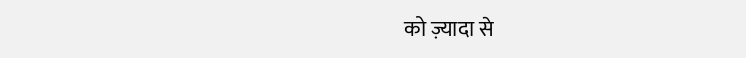को ज़्यादा से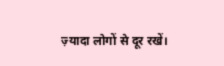ज़्यादा लोगों से दूर रखें।